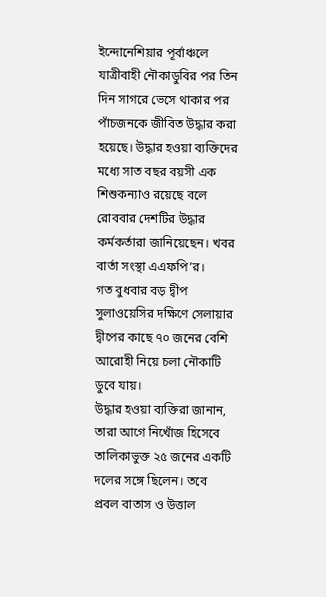ইন্দোনেশিয়ার পূর্বাঞ্চলে যাত্রীবাহী নৌকাডুবির পর তিন দিন সাগরে ভেসে থাকার পর পাঁচজনকে জীবিত উদ্ধার করা হয়েছে। উদ্ধার হওয়া ব্যক্তিদের মধ্যে সাত বছর বয়সী এক শিশুকন্যাও রয়েছে বলে রোববার দেশটির উদ্ধার কর্মকর্তারা জানিয়েছেন। খবর বার্তা সংস্থা এএফপি’র।
গত বুধবার বড় দ্বীপ সুলাওয়েসির দক্ষিণে সেলায়ার দ্বীপের কাছে ৭০ জনের বেশি আরোহী নিয়ে চলা নৌকাটি ডুবে যায়।
উদ্ধার হওয়া ব্যক্তিরা জানান, তারা আগে নিখোঁজ হিসেবে তালিকাভুক্ত ২৫ জনের একটি দলের সঙ্গে ছিলেন। তবে প্রবল বাতাস ও উত্তাল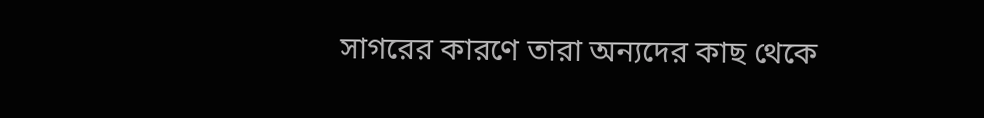সাগরের কারণে তারা অন্যদের কাছ থেকে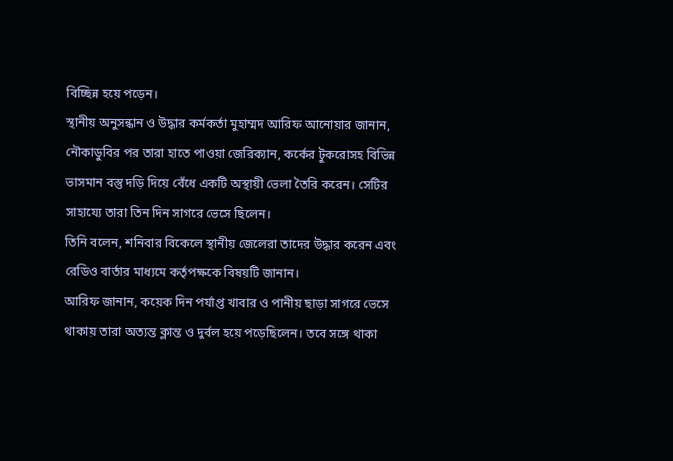বিচ্ছিন্ন হয়ে পড়েন।
স্থানীয় অনুসন্ধান ও উদ্ধার কর্মকর্তা মুহাম্মদ আরিফ আনোয়ার জানান, নৌকাডুবির পর তারা হাতে পাওয়া জেরিক্যান, কর্কের টুকরোসহ বিভিন্ন ভাসমান বস্তু দড়ি দিয়ে বেঁধে একটি অস্থায়ী ভেলা তৈরি করেন। সেটির সাহায্যে তারা তিন দিন সাগরে ভেসে ছিলেন।
তিনি বলেন, শনিবার বিকেলে স্থানীয় জেলেরা তাদের উদ্ধার করেন এবং রেডিও বার্তার মাধ্যমে কর্তৃপক্ষকে বিষয়টি জানান।
আরিফ জানান, কয়েক দিন পর্যাপ্ত খাবার ও পানীয় ছাড়া সাগরে ভেসে থাকায় তারা অত্যন্ত ক্লান্ত ও দুর্বল হয়ে পড়েছিলেন। তবে সঙ্গে থাকা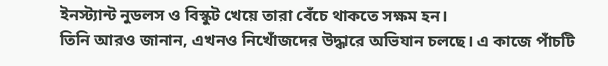ইনস্ট্যান্ট নুডলস ও বিস্কুট খেয়ে তারা বেঁচে থাকতে সক্ষম হন।
তিনি আরও জানান, এখনও নিখোঁজদের উদ্ধারে অভিযান চলছে। এ কাজে পাঁচটি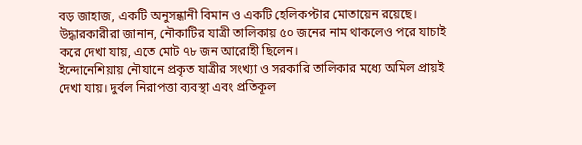বড় জাহাজ, একটি অনুসন্ধানী বিমান ও একটি হেলিকপ্টার মোতায়েন রয়েছে।
উদ্ধারকারীরা জানান, নৌকাটির যাত্রী তালিকায় ৫০ জনের নাম থাকলেও পরে যাচাই করে দেখা যায়, এতে মোট ৭৮ জন আরোহী ছিলেন।
ইন্দোনেশিয়ায় নৌযানে প্রকৃত যাত্রীর সংখ্যা ও সরকারি তালিকার মধ্যে অমিল প্রায়ই দেখা যায়। দুর্বল নিরাপত্তা ব্যবস্থা এবং প্রতিকূল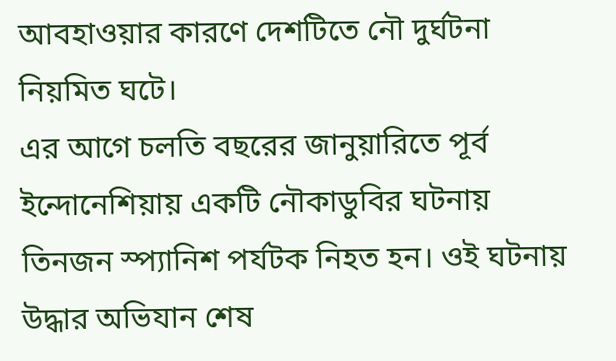আবহাওয়ার কারণে দেশটিতে নৌ দুর্ঘটনা নিয়মিত ঘটে।
এর আগে চলতি বছরের জানুয়ারিতে পূর্ব ইন্দোনেশিয়ায় একটি নৌকাডুবির ঘটনায় তিনজন স্প্যানিশ পর্যটক নিহত হন। ওই ঘটনায় উদ্ধার অভিযান শেষ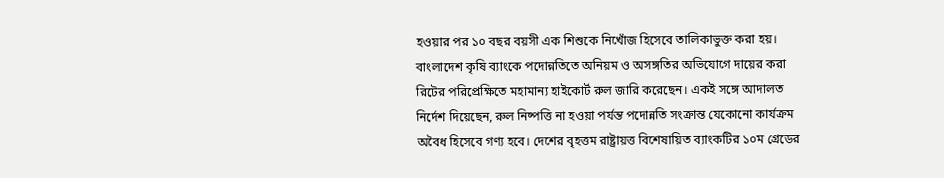হওয়ার পর ১০ বছর বয়সী এক শিশুকে নিখোঁজ হিসেবে তালিকাভুক্ত করা হয়।
বাংলাদেশ কৃষি ব্যাংকে পদোন্নতিতে অনিয়ম ও অসঙ্গতির অভিযোগে দায়ের করা রিটের পরিপ্রেক্ষিতে মহামান্য হাইকোর্ট রুল জারি করেছেন। একই সঙ্গে আদালত নির্দেশ দিয়েছেন, রুল নিষ্পত্তি না হওয়া পর্যন্ত পদোন্নতি সংক্রান্ত যেকোনো কার্যক্রম অবৈধ হিসেবে গণ্য হবে। দেশের বৃহত্তম রাষ্ট্রায়ত্ত বিশেষায়িত ব্যাংকটির ১০ম গ্রেডের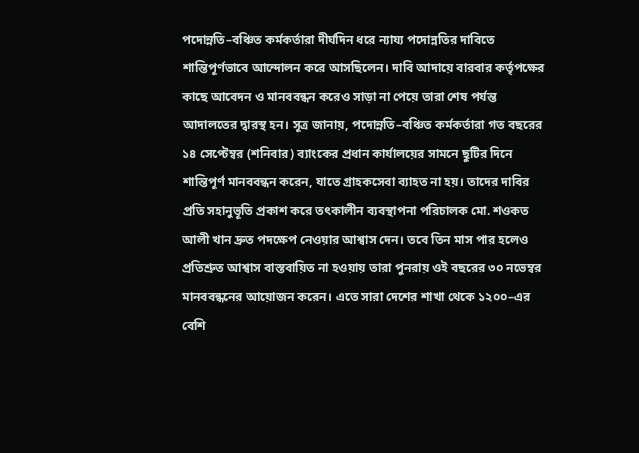পদোন্নতি–বঞ্চিত কর্মকর্তারা দীর্ঘদিন ধরে ন্যায্য পদোন্নতির দাবিতে শান্তিপূর্ণভাবে আন্দোলন করে আসছিলেন। দাবি আদায়ে বারবার কর্তৃপক্ষের কাছে আবেদন ও মানববন্ধন করেও সাড়া না পেয়ে তারা শেষ পর্যন্ত আদালতের দ্বারস্থ হন। সূত্র জানায়, পদোন্নতি–বঞ্চিত কর্মকর্তারা গত বছরের ১৪ সেপ্টেম্বর (শনিবার) ব্যাংকের প্রধান কার্যালয়ের সামনে ছুটির দিনে শান্তিপূর্ণ মানববন্ধন করেন, যাতে গ্রাহকসেবা ব্যাহত না হয়। তাদের দাবির প্রতি সহানুভূতি প্রকাশ করে তৎকালীন ব্যবস্থাপনা পরিচালক মো. শওকত আলী খান দ্রুত পদক্ষেপ নেওয়ার আশ্বাস দেন। তবে তিন মাস পার হলেও প্রতিশ্রুত আশ্বাস বাস্তবায়িত না হওয়ায় তারা পুনরায় ওই বছরের ৩০ নভেম্বর মানববন্ধনের আয়োজন করেন। এতে সারা দেশের শাখা থেকে ১২০০–এর বেশি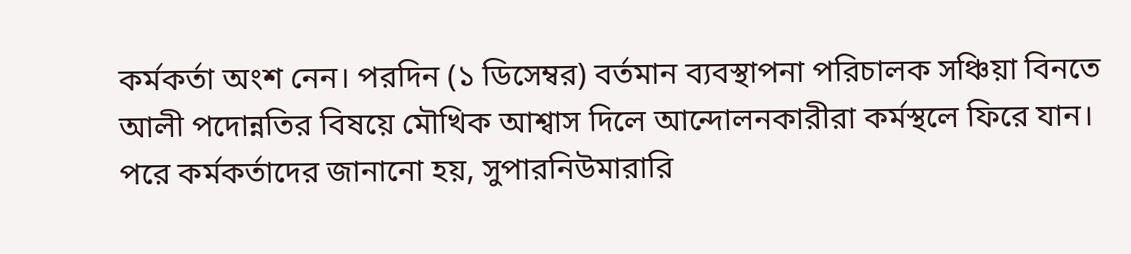কর্মকর্তা অংশ নেন। পরদিন (১ ডিসেম্বর) বর্তমান ব্যবস্থাপনা পরিচালক সঞ্চিয়া বিনতে আলী পদোন্নতির বিষয়ে মৌখিক আশ্বাস দিলে আন্দোলনকারীরা কর্মস্থলে ফিরে যান। পরে কর্মকর্তাদের জানানো হয়, সুপারনিউমারারি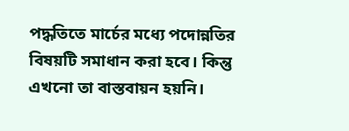পদ্ধতিতে মার্চের মধ্যে পদোন্নতির বিষয়টি সমাধান করা হবে। কিন্তু এখনো তা বাস্তবায়ন হয়নি।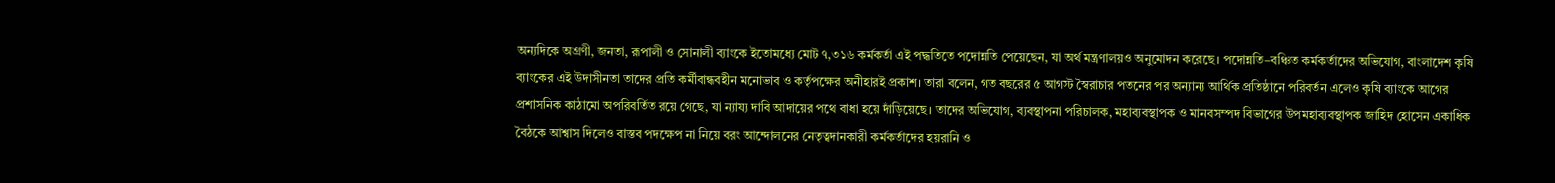অন্যদিকে অগ্রণী, জনতা, রূপালী ও সোনালী ব্যাংকে ইতোমধ্যে মোট ৭,৩১৬ কর্মকর্তা এই পদ্ধতিতে পদোন্নতি পেয়েছেন, যা অর্থ মন্ত্রণালয়ও অনুমোদন করেছে। পদোন্নতি–বঞ্চিত কর্মকর্তাদের অভিযোগ, বাংলাদেশ কৃষি ব্যাংকের এই উদাসীনতা তাদের প্রতি কর্মীবান্ধবহীন মনোভাব ও কর্তৃপক্ষের অনীহারই প্রকাশ। তারা বলেন, গত বছরের ৫ আগস্ট স্বৈরাচার পতনের পর অন্যান্য আর্থিক প্রতিষ্ঠানে পরিবর্তন এলেও কৃষি ব্যাংকে আগের প্রশাসনিক কাঠামো অপরিবর্তিত রয়ে গেছে, যা ন্যায্য দাবি আদায়ের পথে বাধা হয়ে দাঁড়িয়েছে। তাদের অভিযোগ, ব্যবস্থাপনা পরিচালক, মহাব্যবস্থাপক ও মানবসম্পদ বিভাগের উপমহাব্যবস্থাপক জাহিদ হোসেন একাধিক বৈঠকে আশ্বাস দিলেও বাস্তব পদক্ষেপ না নিয়ে বরং আন্দোলনের নেতৃত্বদানকারী কর্মকর্তাদের হয়রানি ও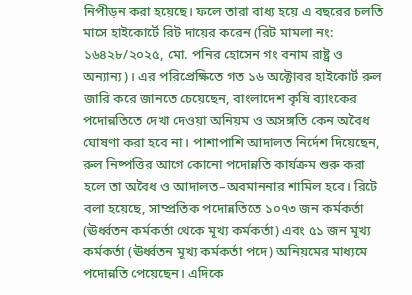নিপীড়ন করা হয়েছে। ফলে তারা বাধ্য হয়ে এ বছরের চলতি মাসে হাইকোর্টে রিট দায়ের করেন (রিট মামলা নং: ১৬৪২৮/২০২৫, মো. পনির হোসেন গং বনাম রাষ্ট্র ও অন্যান্য)। এর পরিপ্রেক্ষিতে গত ১৬ অক্টোবর হাইকোর্ট রুল জারি করে জানতে চেয়েছেন, বাংলাদেশ কৃষি ব্যাংকের পদোন্নতিতে দেখা দেওয়া অনিয়ম ও অসঙ্গতি কেন অবৈধ ঘোষণা করা হবে না। পাশাপাশি আদালত নির্দেশ দিয়েছেন, রুল নিষ্পত্তির আগে কোনো পদোন্নতি কার্যক্রম শুরু করা হলে তা অবৈধ ও আদালত–অবমাননার শামিল হবে। রিটে বলা হয়েছে, সাম্প্রতিক পদোন্নতিতে ১০৭৩ জন কর্মকর্তা (ঊর্ধ্বতন কর্মকর্তা থেকে মূখ্য কর্মকর্তা) এবং ৫১ জন মূখ্য কর্মকর্তা (ঊর্ধ্বতন মূখ্য কর্মকর্তা পদে) অনিয়মের মাধ্যমে পদোন্নতি পেয়েছেন। এদিকে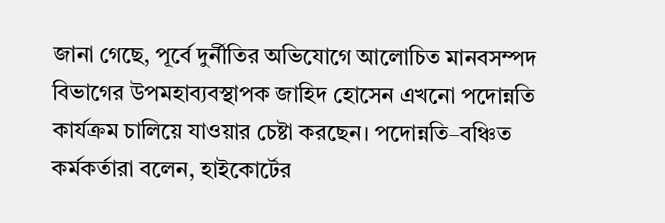জানা গেছে, পূর্বে দুর্নীতির অভিযোগে আলোচিত মানবসম্পদ বিভাগের উপমহাব্যবস্থাপক জাহিদ হোসেন এখনো পদোন্নতি কার্যক্রম চালিয়ে যাওয়ার চেষ্টা করছেন। পদোন্নতি–বঞ্চিত কর্মকর্তারা বলেন, হাইকোর্টের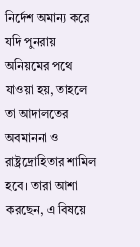নির্দেশ অমান্য করে যদি পুনরায় অনিয়মের পথে যাওয়া হয়, তাহলে তা আদালতের অবমাননা ও রাষ্ট্রদ্রোহিতার শামিল হবে। তারা আশা করছেন, এ বিষয়ে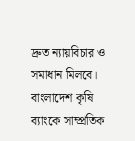দ্রুত ন্যায়বিচার ও সমাধান মিলবে।
বাংলাদেশ কৃষি ব্যাংকে সাম্প্রতিক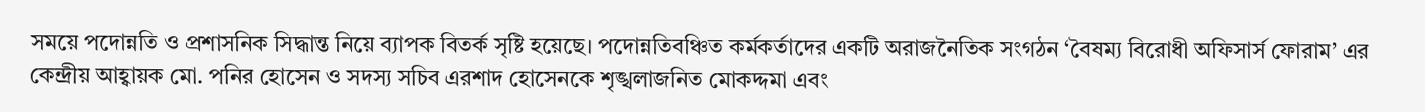সময়ে পদোন্নতি ও প্রশাসনিক সিদ্ধান্ত নিয়ে ব্যাপক বিতর্ক সৃষ্টি হয়েছে। পদোন্নতিবঞ্চিত কর্মকর্তাদের একটি অরাজনৈতিক সংগঠন ‘বৈষম্য বিরোধী অফিসার্স ফোরাম’ এর কেন্দ্রীয় আহ্বায়ক মো. পনির হোসেন ও সদস্য সচিব এরশাদ হোসেনকে শৃঙ্খলাজনিত মোকদ্দমা এবং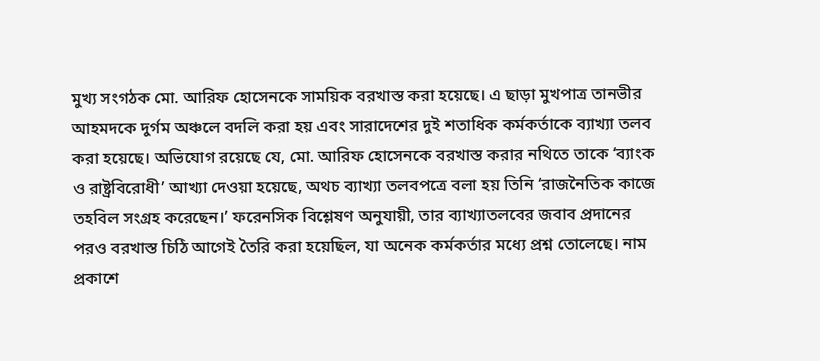মুখ্য সংগঠক মো. আরিফ হোসেনকে সাময়িক বরখাস্ত করা হয়েছে। এ ছাড়া মুখপাত্র তানভীর আহমদকে দুর্গম অঞ্চলে বদলি করা হয় এবং সারাদেশের দুই শতাধিক কর্মকর্তাকে ব্যাখ্যা তলব করা হয়েছে। অভিযোগ রয়েছে যে, মো. আরিফ হোসেনকে বরখাস্ত করার নথিতে তাকে ‘ব্যাংক ও রাষ্ট্রবিরোধী’ আখ্যা দেওয়া হয়েছে, অথচ ব্যাখ্যা তলবপত্রে বলা হয় তিনি ‘রাজনৈতিক কাজে তহবিল সংগ্রহ করেছেন।’ ফরেনসিক বিশ্লেষণ অনুযায়ী, তার ব্যাখ্যাতলবের জবাব প্রদানের পরও বরখাস্ত চিঠি আগেই তৈরি করা হয়েছিল, যা অনেক কর্মকর্তার মধ্যে প্রশ্ন তোলেছে। নাম প্রকাশে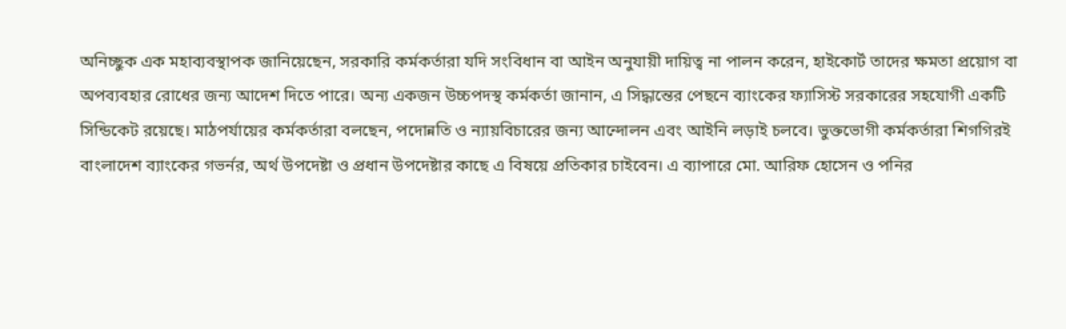অনিচ্ছুক এক মহাব্যবস্থাপক জানিয়েছেন, সরকারি কর্মকর্তারা যদি সংবিধান বা আইন অনুযায়ী দায়িত্ব না পালন করেন, হাইকোর্ট তাদের ক্ষমতা প্রয়োগ বা অপব্যবহার রোধের জন্য আদেশ দিতে পারে। অন্য একজন উচ্চপদস্থ কর্মকর্তা জানান, এ সিদ্ধান্তের পেছনে ব্যাংকের ফ্যাসিস্ট সরকারের সহযোগী একটি সিন্ডিকেট রয়েছে। মাঠপর্যায়ের কর্মকর্তারা বলছেন, পদোন্নতি ও ন্যায়বিচারের জন্য আন্দোলন এবং আইনি লড়াই চলবে। ভুক্তভোগী কর্মকর্তারা শিগগিরই বাংলাদেশ ব্যাংকের গভর্নর, অর্থ উপদেষ্টা ও প্রধান উপদেষ্টার কাছে এ বিষয়ে প্রতিকার চাইবেন। এ ব্যাপারে মো. আরিফ হোসেন ও পনির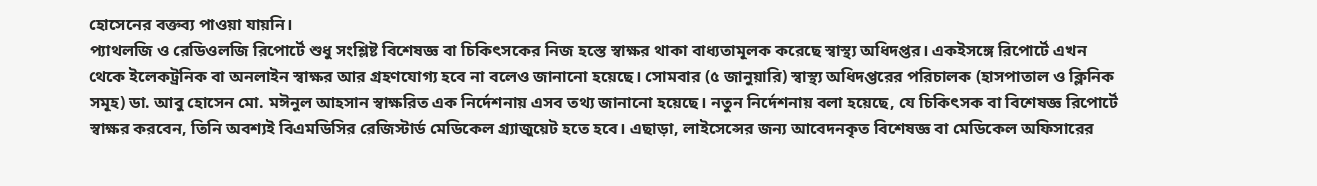হোসেনের বক্তব্য পাওয়া যায়নি।
প্যাথলজি ও রেডিওলজি রিপোর্টে শুধু সংশ্লিষ্ট বিশেষজ্ঞ বা চিকিৎসকের নিজ হস্তে স্বাক্ষর থাকা বাধ্যতামূলক করেছে স্বাস্থ্য অধিদপ্তর। একইসঙ্গে রিপোর্টে এখন থেকে ইলেকট্রনিক বা অনলাইন স্বাক্ষর আর গ্রহণযোগ্য হবে না বলেও জানানো হয়েছে। সোমবার (৫ জানুয়ারি) স্বাস্থ্য অধিদপ্তরের পরিচালক (হাসপাতাল ও ক্লিনিক সমূহ) ডা. আবু হোসেন মো. মঈনুল আহসান স্বাক্ষরিত এক নির্দেশনায় এসব তথ্য জানানো হয়েছে। নতুন নির্দেশনায় বলা হয়েছে, যে চিকিৎসক বা বিশেষজ্ঞ রিপোর্টে স্বাক্ষর করবেন, তিনি অবশ্যই বিএমডিসির রেজিস্টার্ড মেডিকেল গ্র্যাজুয়েট হতে হবে। এছাড়া, লাইসেন্সের জন্য আবেদনকৃত বিশেষজ্ঞ বা মেডিকেল অফিসারের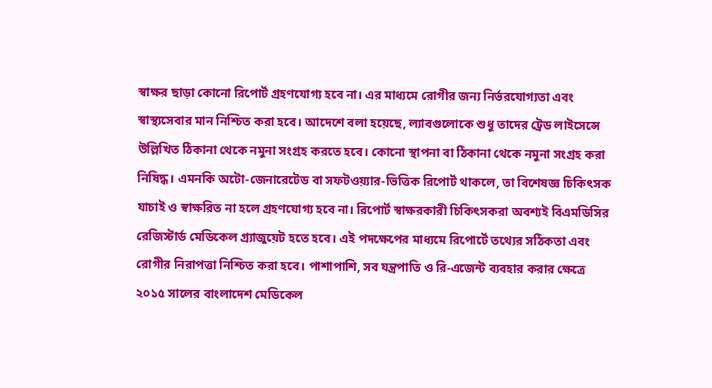স্বাক্ষর ছাড়া কোনো রিপোর্ট গ্রহণযোগ্য হবে না। এর মাধ্যমে রোগীর জন্য নির্ভরযোগ্যতা এবং স্বাস্থ্যসেবার মান নিশ্চিত করা হবে। আদেশে বলা হয়েছে, ল্যাবগুলোকে শুধু তাদের ট্রেড লাইসেন্সে উল্লিখিত ঠিকানা থেকে নমুনা সংগ্রহ করতে হবে। কোনো স্থাপনা বা ঠিকানা থেকে নমুনা সংগ্রহ করা নিষিদ্ধ। এমনকি অটো-জেনারেটেড বা সফটওয়্যার-ভিত্তিক রিপোর্ট থাকলে, তা বিশেষজ্ঞ চিকিৎসক যাচাই ও স্বাক্ষরিত না হলে গ্রহণযোগ্য হবে না। রিপোর্ট স্বাক্ষরকারী চিকিৎসকরা অবশ্যই বিএমডিসির রেজিস্টার্ড মেডিকেল গ্র্যাজুয়েট হতে হবে। এই পদক্ষেপের মাধ্যমে রিপোর্টে তথ্যের সঠিকতা এবং রোগীর নিরাপত্তা নিশ্চিত করা হবে। পাশাপাশি, সব যন্ত্রপাতি ও রি-এজেন্ট ব্যবহার করার ক্ষেত্রে ২০১৫ সালের বাংলাদেশ মেডিকেল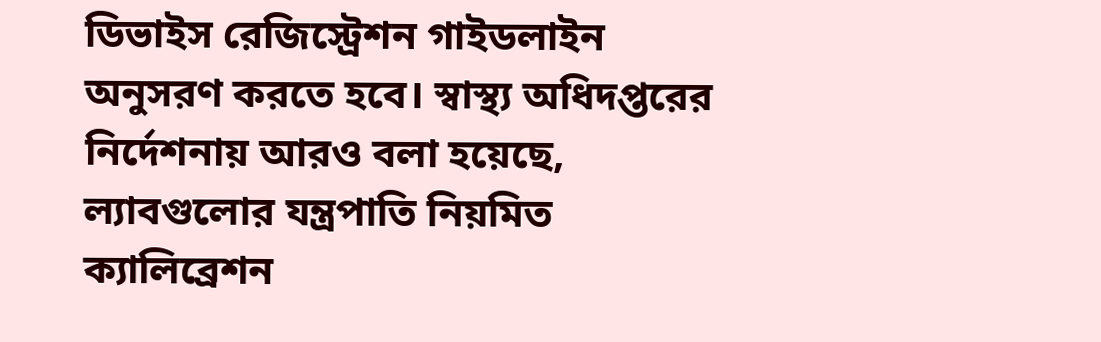ডিভাইস রেজিস্ট্রেশন গাইডলাইন অনুসরণ করতে হবে। স্বাস্থ্য অধিদপ্তরের নির্দেশনায় আরও বলা হয়েছে, ল্যাবগুলোর যন্ত্রপাতি নিয়মিত ক্যালিব্রেশন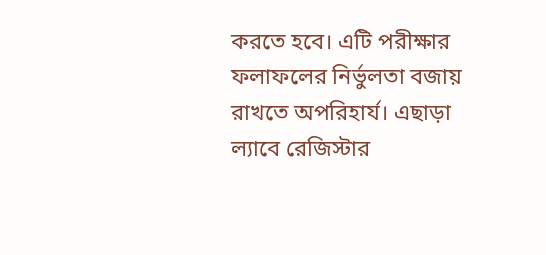করতে হবে। এটি পরীক্ষার ফলাফলের নির্ভুলতা বজায় রাখতে অপরিহার্য। এছাড়া ল্যাবে রেজিস্টার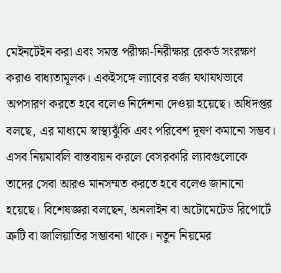মেইনটেইন করা এবং সমস্ত পরীক্ষা-নিরীক্ষার রেকর্ড সংরক্ষণ করাও বাধ্যতামূলক। একইসঙ্গে ল্যাবের বর্জ্য যথাযথভাবে অপসারণ করতে হবে বলেও নির্দেশনা দেওয়া হয়েছে। অধিদপ্তর বলছে, এর মাধ্যমে স্বাস্থ্যঝুঁকি এবং পরিবেশ দূষণ কমানো সম্ভব। এসব নিয়মাবলি বাস্তবায়ন করলে বেসরকারি ল্যাবগুলোকে তাদের সেবা আরও মানসম্মত করতে হবে বলেও জানানো হয়েছে। বিশেষজ্ঞরা বলছেন, অনলাইন বা অটোমেটেড রিপোর্টে ত্রুটি বা জালিয়াতির সম্ভাবনা থাকে। নতুন নিয়মের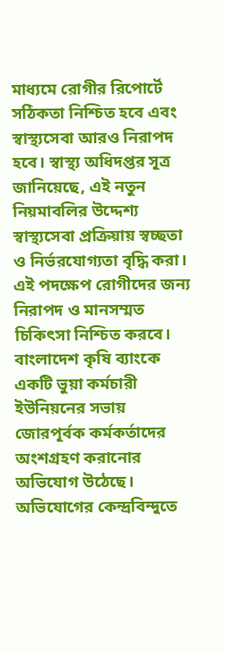মাধ্যমে রোগীর রিপোর্টে সঠিকতা নিশ্চিত হবে এবং স্বাস্থ্যসেবা আরও নিরাপদ হবে। স্বাস্থ্য অধিদপ্তর সূত্র জানিয়েছে, এই নতুন নিয়মাবলির উদ্দেশ্য স্বাস্থ্যসেবা প্রক্রিয়ায় স্বচ্ছতা ও নির্ভরযোগ্যতা বৃদ্ধি করা। এই পদক্ষেপ রোগীদের জন্য নিরাপদ ও মানসম্মত চিকিৎসা নিশ্চিত করবে।
বাংলাদেশ কৃষি ব্যাংকে একটি ভুয়া কর্মচারী ইউনিয়নের সভায় জোরপূর্বক কর্মকর্তাদের অংশগ্রহণ করানোর অভিযোগ উঠেছে। অভিযোগের কেন্দ্রবিন্দুতে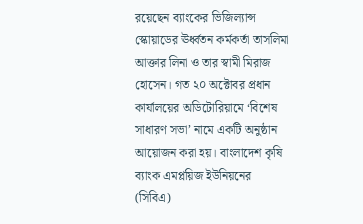রয়েছেন ব্যাংকের ভিজিল্যান্স স্কোয়াডের ঊর্ধ্বতন কর্মকর্তা তাসলিমা আক্তার লিনা ও তার স্বামী মিরাজ হোসেন। গত ২০ অক্টোবর প্রধান কার্যালয়ের অডিটোরিয়ামে ‘বিশেষ সাধারণ সভা’ নামে একটি অনুষ্ঠান আয়োজন করা হয়। বাংলাদেশ কৃষি ব্যাংক এমপ্লয়িজ ইউনিয়নের (সিবিএ)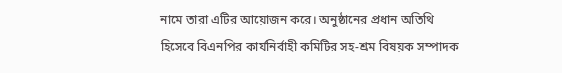নামে তারা এটির আয়োজন করে। অনুষ্ঠানের প্রধান অতিথি হিসেবে বিএনপির কার্যনির্বাহী কমিটির সহ-শ্রম বিষয়ক সম্পাদক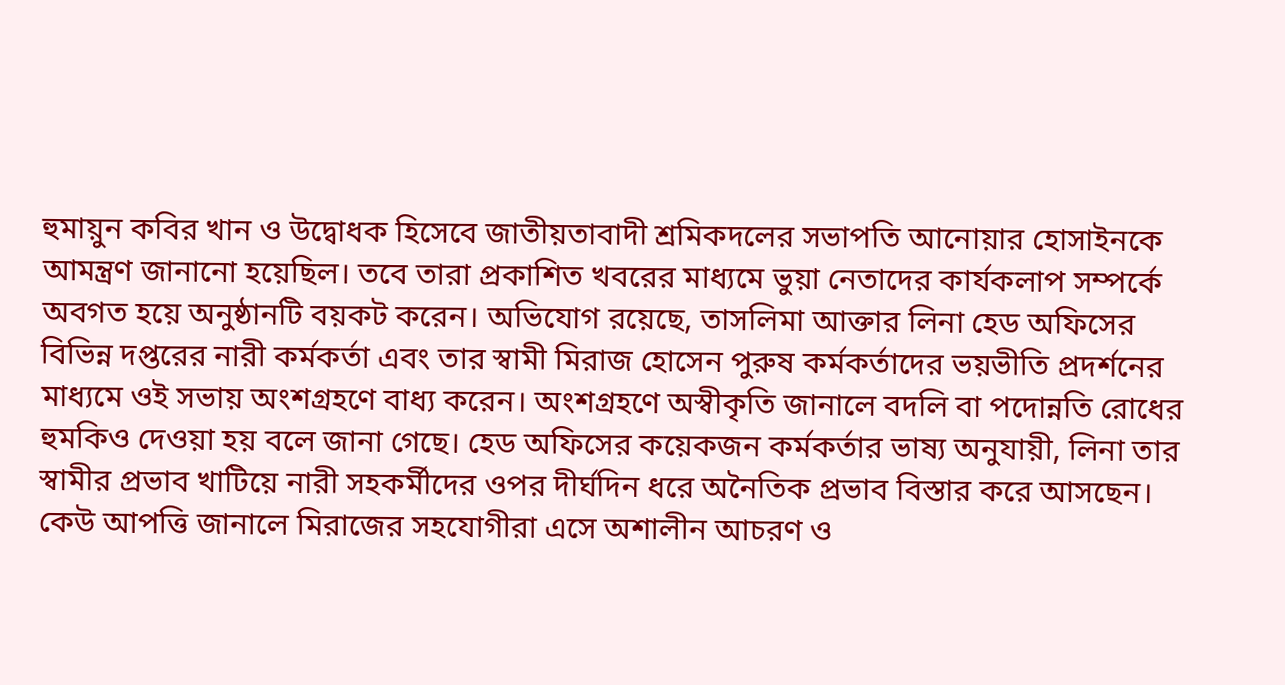হুমায়ুন কবির খান ও উদ্বোধক হিসেবে জাতীয়তাবাদী শ্রমিকদলের সভাপতি আনোয়ার হোসাইনকে আমন্ত্রণ জানানো হয়েছিল। তবে তারা প্রকাশিত খবরের মাধ্যমে ভুয়া নেতাদের কার্যকলাপ সম্পর্কে অবগত হয়ে অনুষ্ঠানটি বয়কট করেন। অভিযোগ রয়েছে, তাসলিমা আক্তার লিনা হেড অফিসের বিভিন্ন দপ্তরের নারী কর্মকর্তা এবং তার স্বামী মিরাজ হোসেন পুরুষ কর্মকর্তাদের ভয়ভীতি প্রদর্শনের মাধ্যমে ওই সভায় অংশগ্রহণে বাধ্য করেন। অংশগ্রহণে অস্বীকৃতি জানালে বদলি বা পদোন্নতি রোধের হুমকিও দেওয়া হয় বলে জানা গেছে। হেড অফিসের কয়েকজন কর্মকর্তার ভাষ্য অনুযায়ী, লিনা তার স্বামীর প্রভাব খাটিয়ে নারী সহকর্মীদের ওপর দীর্ঘদিন ধরে অনৈতিক প্রভাব বিস্তার করে আসছেন। কেউ আপত্তি জানালে মিরাজের সহযোগীরা এসে অশালীন আচরণ ও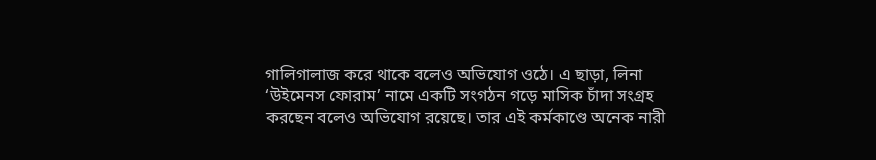গালিগালাজ করে থাকে বলেও অভিযোগ ওঠে। এ ছাড়া, লিনা ‘উইমেনস ফোরাম’ নামে একটি সংগঠন গড়ে মাসিক চাঁদা সংগ্রহ করছেন বলেও অভিযোগ রয়েছে। তার এই কর্মকাণ্ডে অনেক নারী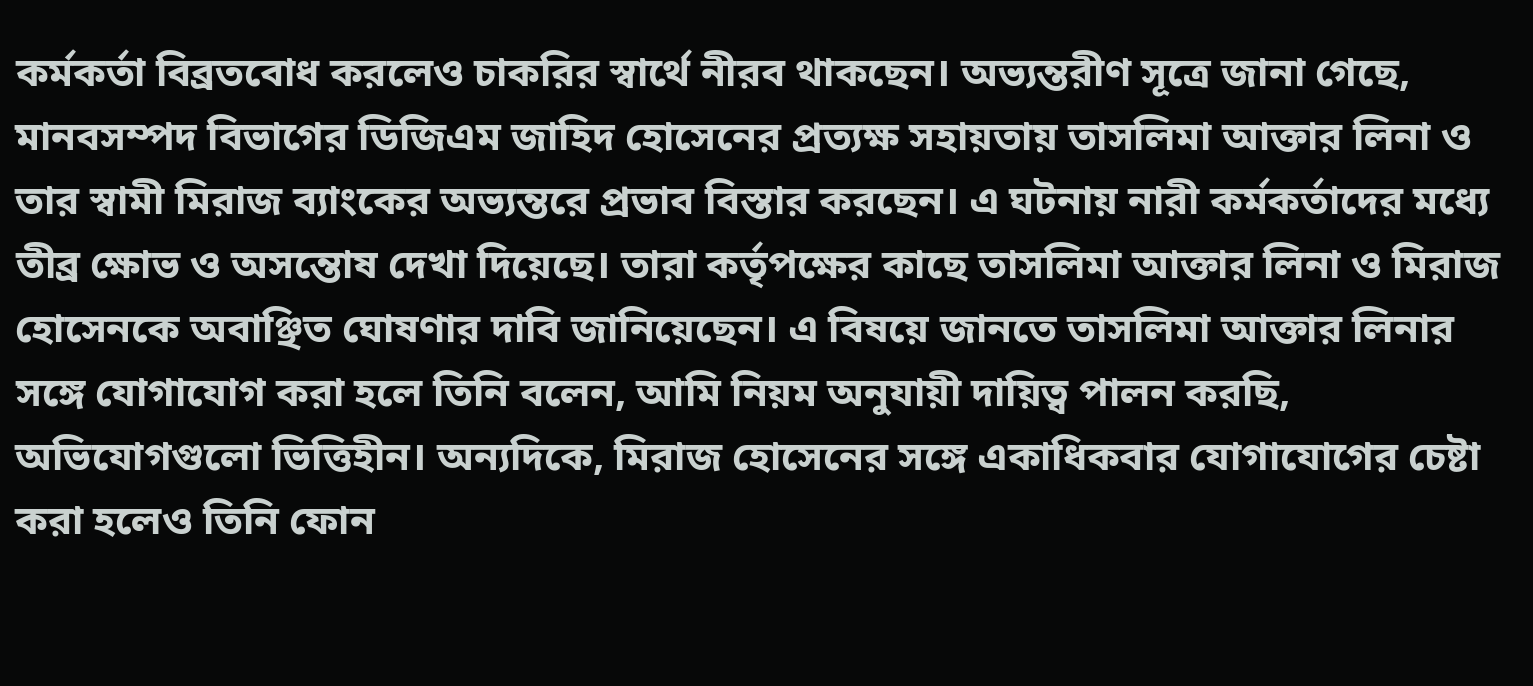কর্মকর্তা বিব্রতবোধ করলেও চাকরির স্বার্থে নীরব থাকছেন। অভ্যন্তরীণ সূত্রে জানা গেছে, মানবসম্পদ বিভাগের ডিজিএম জাহিদ হোসেনের প্রত্যক্ষ সহায়তায় তাসলিমা আক্তার লিনা ও তার স্বামী মিরাজ ব্যাংকের অভ্যন্তরে প্রভাব বিস্তার করছেন। এ ঘটনায় নারী কর্মকর্তাদের মধ্যে তীব্র ক্ষোভ ও অসন্তোষ দেখা দিয়েছে। তারা কর্তৃপক্ষের কাছে তাসলিমা আক্তার লিনা ও মিরাজ হোসেনকে অবাঞ্ছিত ঘোষণার দাবি জানিয়েছেন। এ বিষয়ে জানতে তাসলিমা আক্তার লিনার সঙ্গে যোগাযোগ করা হলে তিনি বলেন, আমি নিয়ম অনুযায়ী দায়িত্ব পালন করছি, অভিযোগগুলো ভিত্তিহীন। অন্যদিকে, মিরাজ হোসেনের সঙ্গে একাধিকবার যোগাযোগের চেষ্টা করা হলেও তিনি ফোন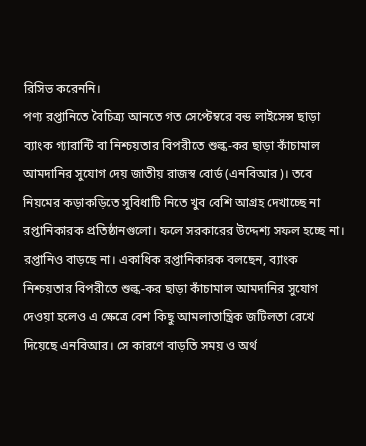রিসিভ করেননি।
পণ্য রপ্তানিতে বৈচিত্র্য আনতে গত সেপ্টেম্বরে বন্ড লাইসেন্স ছাড়া ব্যাংক গ্যারান্টি বা নিশ্চয়তার বিপরীতে শুল্ক-কর ছাড়া কাঁচামাল আমদানির সুযোগ দেয় জাতীয় রাজস্ব বোর্ড (এনবিআর)। তবে নিয়মের কড়াকড়িতে সুবিধাটি নিতে খুব বেশি আগ্রহ দেখাচ্ছে না রপ্তানিকারক প্রতিষ্ঠানগুলো। ফলে সরকারের উদ্দেশ্য সফল হচ্ছে না। রপ্তানিও বাড়ছে না। একাধিক রপ্তানিকারক বলছেন, ব্যাংক নিশ্চয়তার বিপরীতে শুল্ক-কর ছাড়া কাঁচামাল আমদানির সুযোগ দেওয়া হলেও এ ক্ষেত্রে বেশ কিছু আমলাতান্ত্রিক জটিলতা রেখে দিয়েছে এনবিআর। সে কারণে বাড়তি সময় ও অর্থ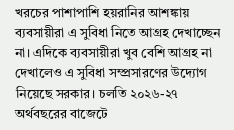খরচের পাশাপাশি হয়রানির আশঙ্কায় ব্যবসায়ীরা এ সুবিধা নিতে আগ্রহ দেখাচ্ছেন না। এদিকে ব্যবসায়ীরা খুব বেশি আগ্রহ না দেখালেও এ সুবিধা সম্প্রসারণের উদ্যোগ নিয়েছে সরকার। চলতি ২০২৬-২৭ অর্থবছরের বাজেটে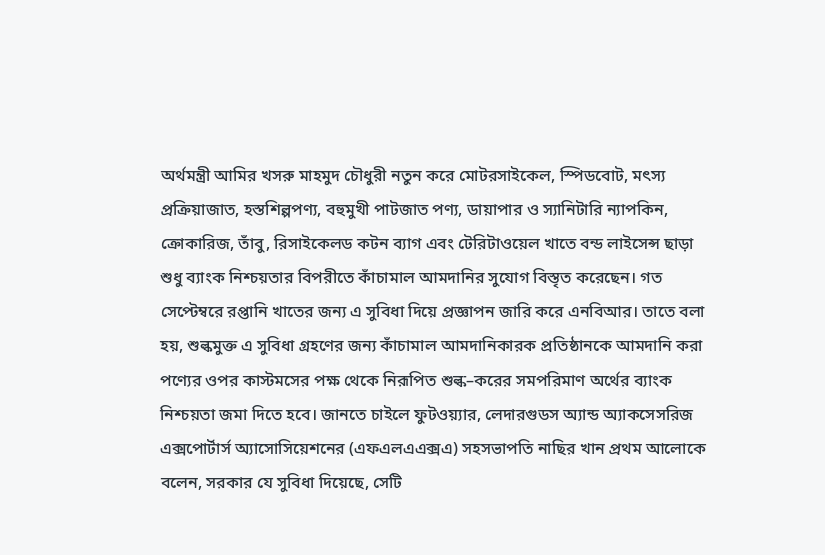অর্থমন্ত্রী আমির খসরু মাহমুদ চৌধুরী নতুন করে মোটরসাইকেল, স্পিডবোট, মৎস্য প্রক্রিয়াজাত, হস্তশিল্পপণ্য, বহুমুখী পাটজাত পণ্য, ডায়াপার ও স্যানিটারি ন্যাপকিন, ক্রোকারিজ, তাঁবু, রিসাইকেলড কটন ব্যাগ এবং টেরিটাওয়েল খাতে বন্ড লাইসেন্স ছাড়া শুধু ব্যাংক নিশ্চয়তার বিপরীতে কাঁচামাল আমদানির সুযোগ বিস্তৃত করেছেন। গত সেপ্টেম্বরে রপ্তানি খাতের জন্য এ সুবিধা দিয়ে প্রজ্ঞাপন জারি করে এনবিআর। তাতে বলা হয়, শুল্কমুক্ত এ সুবিধা গ্রহণের জন্য কাঁচামাল আমদানিকারক প্রতিষ্ঠানকে আমদানি করা পণ্যের ওপর কাস্টমসের পক্ষ থেকে নিরূপিত শুল্ক–করের সমপরিমাণ অর্থের ব্যাংক নিশ্চয়তা জমা দিতে হবে। জানতে চাইলে ফুটওয়্যার, লেদারগুডস অ্যান্ড অ্যাকসেসরিজ এক্সপোর্টার্স অ্যাসোসিয়েশনের (এফএলএএক্সএ) সহসভাপতি নাছির খান প্রথম আলোকে বলেন, সরকার যে সুবিধা দিয়েছে, সেটি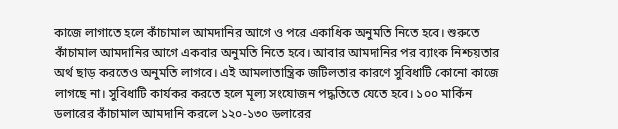কাজে লাগাতে হলে কাঁচামাল আমদানির আগে ও পরে একাধিক অনুমতি নিতে হবে। শুরুতে কাঁচামাল আমদানির আগে একবার অনুমতি নিতে হবে। আবার আমদানির পর ব্যাংক নিশ্চয়তার অর্থ ছাড় করতেও অনুমতি লাগবে। এই আমলাতান্ত্রিক জটিলতার কারণে সুবিধাটি কোনো কাজে লাগছে না। সুবিধাটি কার্যকর করতে হলে মূল্য সংযোজন পদ্ধতিতে যেতে হবে। ১০০ মার্কিন ডলারের কাঁচামাল আমদানি করলে ১২০-১৩০ ডলারের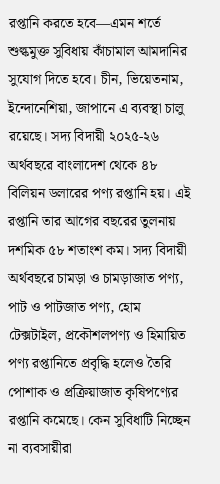রপ্তানি করতে হবে—এমন শর্তে শুল্কমুক্ত সুবিধায় কাঁচামাল আমদানির সুযোগ দিতে হবে। চীন, ভিয়েতনাম, ইন্দোনেশিয়া, জাপানে এ ব্যবস্থা চালু রয়েছে। সদ্য বিদায়ী ২০২৫-২৬ অর্থবছরে বাংলাদেশ থেকে ৪৮ বিলিয়ন ডলারের পণ্য রপ্তানি হয়। এই রপ্তানি তার আগের বছরের তুলনায় দশমিক ৫৮ শতাংশ কম। সদ্য বিদায়ী অর্থবছরে চামড়া ও চামড়াজাত পণ্য, পাট ও পাটজাত পণ্য, হোম টেক্সটাইল, প্রকৌশলপণ্য ও হিমায়িত পণ্য রপ্তানিতে প্রবৃদ্ধি হলেও তৈরি পোশাক ও প্রক্রিয়াজাত কৃষিপণ্যের রপ্তানি কমেছে। কেন সুবিধাটি নিচ্ছেন না ব্যবসায়ীরা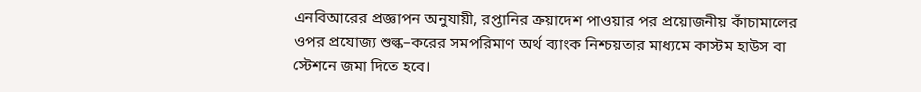এনবিআরের প্রজ্ঞাপন অনুযায়ী, রপ্তানির ক্রয়াদেশ পাওয়ার পর প্রয়োজনীয় কাঁচামালের ওপর প্রযোজ্য শুল্ক–করের সমপরিমাণ অর্থ ব্যাংক নিশ্চয়তার মাধ্যমে কাস্টম হাউস বা স্টেশনে জমা দিতে হবে।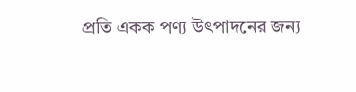প্রতি একক পণ্য উৎপাদনের জন্য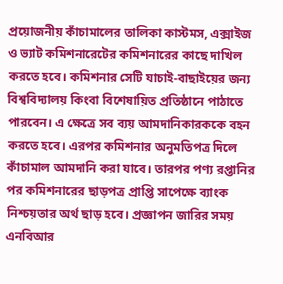প্রয়োজনীয় কাঁচামালের তালিকা কাস্টমস, এক্সাইজ ও ভ্যাট কমিশনারেটের কমিশনারের কাছে দাখিল করতে হবে। কমিশনার সেটি যাচাই-বাছাইয়ের জন্য বিশ্ববিদ্যালয় কিংবা বিশেষায়িত প্রতিষ্ঠানে পাঠাতে পারবেন। এ ক্ষেত্রে সব ব্যয় আমদানিকারককে বহন করতে হবে। এরপর কমিশনার অনুমতিপত্র দিলে কাঁচামাল আমদানি করা যাবে। তারপর পণ্য রপ্তানির পর কমিশনারের ছাড়পত্র প্রাপ্তি সাপেক্ষে ব্যাংক নিশ্চয়তার অর্থ ছাড় হবে। প্রজ্ঞাপন জারির সময় এনবিআর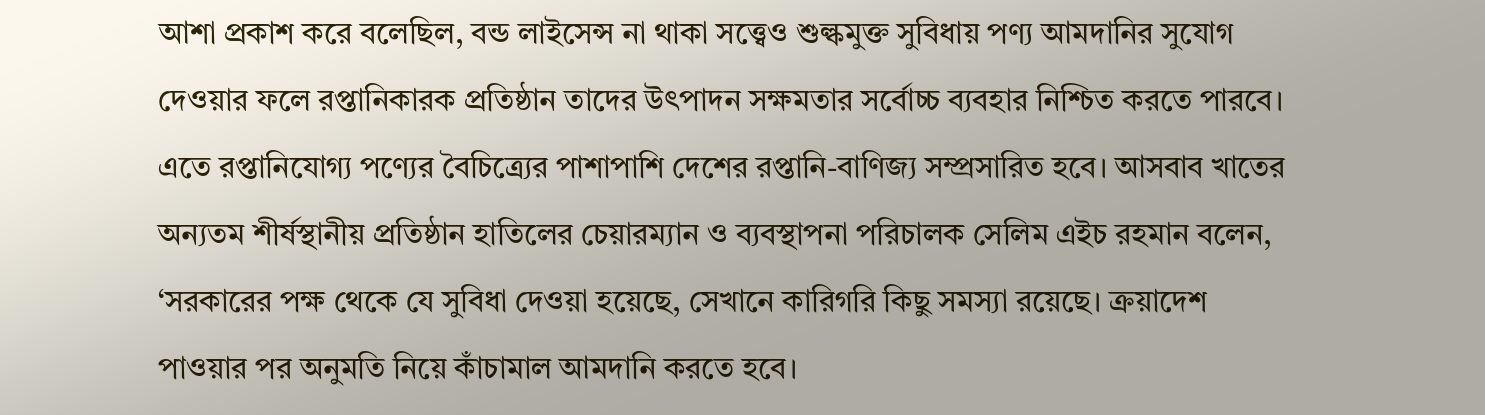আশা প্রকাশ করে বলেছিল, বন্ড লাইসেন্স না থাকা সত্ত্বেও শুল্কমুক্ত সুবিধায় পণ্য আমদানির সুযোগ দেওয়ার ফলে রপ্তানিকারক প্রতিষ্ঠান তাদের উৎপাদন সক্ষমতার সর্বোচ্চ ব্যবহার নিশ্চিত করতে পারবে। এতে রপ্তানিযোগ্য পণ্যের বৈচিত্র্যের পাশাপাশি দেশের রপ্তানি-বাণিজ্য সম্প্রসারিত হবে। আসবাব খাতের অন্যতম শীর্ষস্থানীয় প্রতিষ্ঠান হাতিলের চেয়ারম্যান ও ব্যবস্থাপনা পরিচালক সেলিম এইচ রহমান বলেন, ‘সরকারের পক্ষ থেকে যে সুবিধা দেওয়া হয়েছে, সেখানে কারিগরি কিছু সমস্যা রয়েছে। ক্রয়াদেশ পাওয়ার পর অনুমতি নিয়ে কাঁচামাল আমদানি করতে হবে।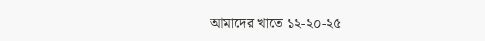আমাদের খাতে ১২-২০-২৫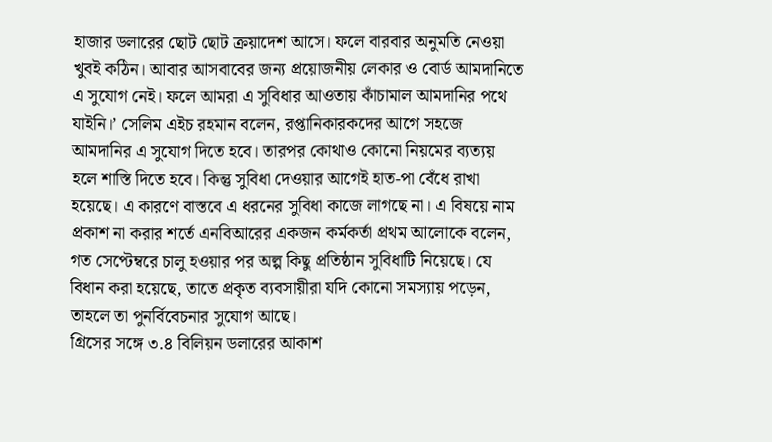হাজার ডলারের ছোট ছোট ক্রয়াদেশ আসে। ফলে বারবার অনুমতি নেওয়া খুবই কঠিন। আবার আসবাবের জন্য প্রয়োজনীয় লেকার ও বোর্ড আমদানিতে এ সুযোগ নেই। ফলে আমরা এ সুবিধার আওতায় কাঁচামাল আমদানির পথে যাইনি।’ সেলিম এইচ রহমান বলেন, রপ্তানিকারকদের আগে সহজে আমদানির এ সুযোগ দিতে হবে। তারপর কোথাও কোনো নিয়মের ব্যত্যয় হলে শাস্তি দিতে হবে। কিন্তু সুবিধা দেওয়ার আগেই হাত-পা বেঁধে রাখা হয়েছে। এ কারণে বাস্তবে এ ধরনের সুবিধা কাজে লাগছে না। এ বিষয়ে নাম প্রকাশ না করার শর্তে এনবিআরের একজন কর্মকর্তা প্রথম আলোকে বলেন, গত সেপ্টেম্বরে চালু হওয়ার পর অল্প কিছু প্রতিষ্ঠান সুবিধাটি নিয়েছে। যে বিধান করা হয়েছে, তাতে প্রকৃত ব্যবসায়ীরা যদি কোনো সমস্যায় পড়েন, তাহলে তা পুনর্বিবেচনার সুযোগ আছে।
গ্রিসের সঙ্গে ৩.৪ বিলিয়ন ডলারের আকাশ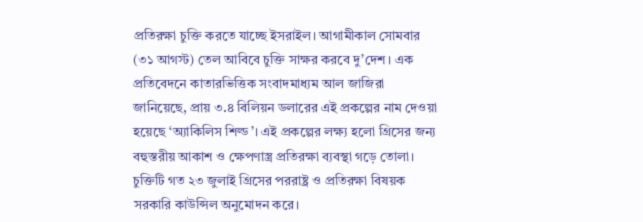প্রতিরক্ষা চুক্তি করতে যাচ্ছে ইসরাইল। আগামীকাল সোমবার (৩১ আগস্ট) তেল আবিবে চুক্তি সাক্ষর করবে দু’দেশ। এক প্রতিবেদনে কাতারভিত্তিক সংবাদমাধ্যম আল জাজিরা জানিয়েছে, প্রায় ৩.৪ বিলিয়ন ডলারের এই প্রকল্পের নাম দেওয়া হয়েছে ‘অ্যাকিলিস শিল্ড’। এই প্রকল্পের লক্ষ্য হলো গ্রিসের জন্য বহুস্তরীয় আকাশ ও ক্ষেপণাস্ত্র প্রতিরক্ষা ব্যবস্থা গড়ে তোলা। চুক্তিটি গত ২৩ জুলাই গ্রিসের পররাষ্ট্র ও প্রতিরক্ষা বিষয়ক সরকারি কাউন্সিল অনুমোদন করে।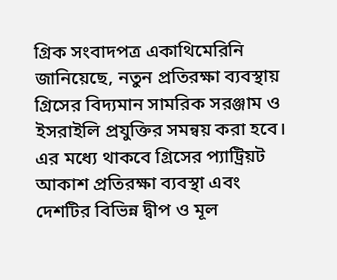গ্রিক সংবাদপত্র একাথিমেরিনি জানিয়েছে, নতুন প্রতিরক্ষা ব্যবস্থায় গ্রিসের বিদ্যমান সামরিক সরঞ্জাম ও ইসরাইলি প্রযুক্তির সমন্বয় করা হবে। এর মধ্যে থাকবে গ্রিসের প্যাট্রিয়ট আকাশ প্রতিরক্ষা ব্যবস্থা এবং দেশটির বিভিন্ন দ্বীপ ও মূল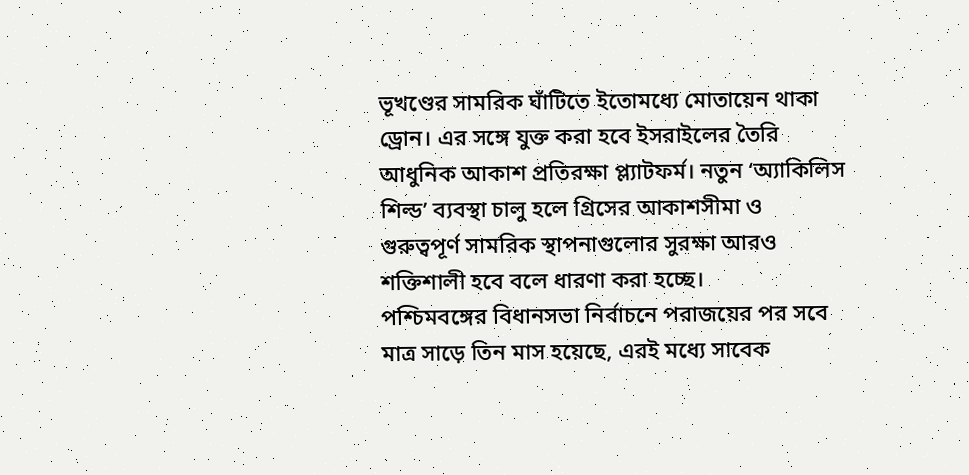ভূখণ্ডের সামরিক ঘাঁটিতে ইতোমধ্যে মোতায়েন থাকা ড্রোন। এর সঙ্গে যুক্ত করা হবে ইসরাইলের তৈরি আধুনিক আকাশ প্রতিরক্ষা প্ল্যাটফর্ম। নতুন ‘অ্যাকিলিস শিল্ড’ ব্যবস্থা চালু হলে গ্রিসের আকাশসীমা ও গুরুত্বপূর্ণ সামরিক স্থাপনাগুলোর সুরক্ষা আরও শক্তিশালী হবে বলে ধারণা করা হচ্ছে।
পশ্চিমবঙ্গের বিধানসভা নির্বাচনে পরাজয়ের পর সবে মাত্র সাড়ে তিন মাস হয়েছে, এরই মধ্যে সাবেক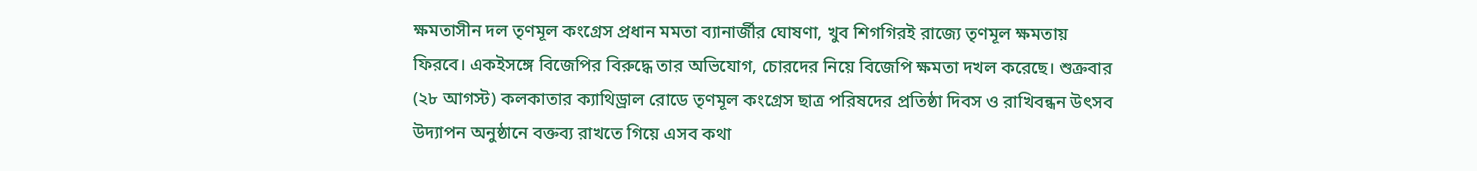ক্ষমতাসীন দল তৃণমূল কংগ্রেস প্রধান মমতা ব্যানার্জীর ঘোষণা, খুব শিগগিরই রাজ্যে তৃণমূল ক্ষমতায় ফিরবে। একইসঙ্গে বিজেপির বিরুদ্ধে তার অভিযোগ, চোরদের নিয়ে বিজেপি ক্ষমতা দখল করেছে। শুক্রবার (২৮ আগস্ট) কলকাতার ক্যাথিড্রাল রোডে তৃণমূল কংগ্রেস ছাত্র পরিষদের প্রতিষ্ঠা দিবস ও রাখিবন্ধন উৎসব উদ্যাপন অনুষ্ঠানে বক্তব্য রাখতে গিয়ে এসব কথা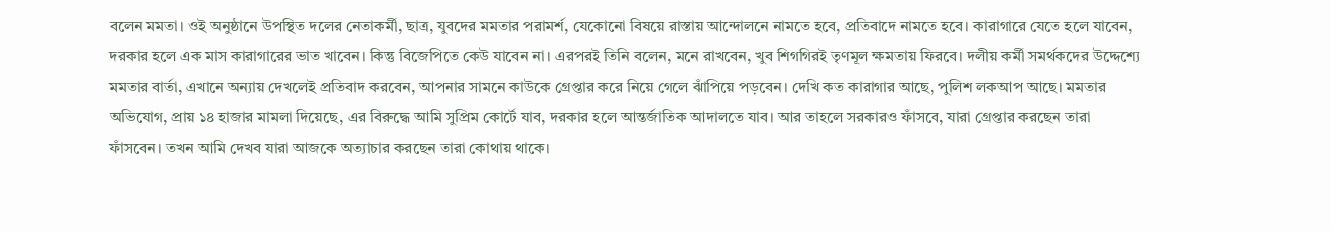বলেন মমতা। ওই অনুষ্ঠানে উপস্থিত দলের নেতাকর্মী, ছাত্র, যুবদের মমতার পরামর্শ, যেকোনো বিষয়ে রাস্তায় আন্দোলনে নামতে হবে, প্রতিবাদে নামতে হবে। কারাগারে যেতে হলে যাবেন, দরকার হলে এক মাস কারাগারের ভাত খাবেন। কিন্তু বিজেপিতে কেউ যাবেন না। এরপরই তিনি বলেন, মনে রাখবেন, খুব শিগগিরই তৃণমূল ক্ষমতায় ফিরবে। দলীয় কর্মী সমর্থকদের উদ্দেশ্যে মমতার বার্তা, এখানে অন্যায় দেখলেই প্রতিবাদ করবেন, আপনার সামনে কাউকে গ্রেপ্তার করে নিয়ে গেলে ঝাঁপিয়ে পড়বেন। দেখি কত কারাগার আছে, পুলিশ লকআপ আছে। মমতার অভিযোগ, প্রায় ১৪ হাজার মামলা দিয়েছে, এর বিরুদ্ধে আমি সুপ্রিম কোর্টে যাব, দরকার হলে আন্তর্জাতিক আদালতে যাব। আর তাহলে সরকারও ফাঁসবে, যারা গ্রেপ্তার করছেন তারা ফাঁসবেন। তখন আমি দেখব যারা আজকে অত্যাচার করছেন তারা কোথায় থাকে।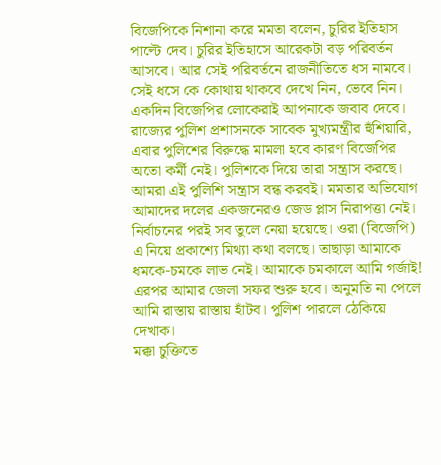বিজেপিকে নিশানা করে মমতা বলেন, চুরির ইতিহাস পাল্টে দেব। চুরির ইতিহাসে আরেকটা বড় পরিবর্তন আসবে। আর সেই পরিবর্তনে রাজনীতিতে ধস নামবে। সেই ধসে কে কোথায় থাকবে দেখে নিন, ভেবে নিন। একদিন বিজেপির লোকেরাই আপনাকে জবাব দেবে। রাজ্যের পুলিশ প্রশাসনকে সাবেক মুখ্যমন্ত্রীর হুঁশিয়ারি, এবার পুলিশের বিরুদ্ধে মামলা হবে কারণ বিজেপির অতো কর্মী নেই। পুলিশকে দিয়ে তারা সন্ত্রাস করছে। আমরা এই পুলিশি সন্ত্রাস বন্ধ করবই। মমতার অভিযোগ আমাদের দলের একজনেরও জেড প্লাস নিরাপত্তা নেই। নির্বাচনের পরই সব তুলে নেয়া হয়েছে। ওরা (বিজেপি) এ নিয়ে প্রকাশ্যে মিথ্যা কথা বলছে। তাছাড়া আমাকে ধমকে-চমকে লাভ নেই। আমাকে চমকালে আমি গর্জাই! এরপর আমার জেলা সফর শুরু হবে। অনুমতি না পেলে আমি রাস্তায় রাস্তায় হাঁটব। পুলিশ পারলে ঠেকিয়ে দেখাক।
মক্কা চুক্তিতে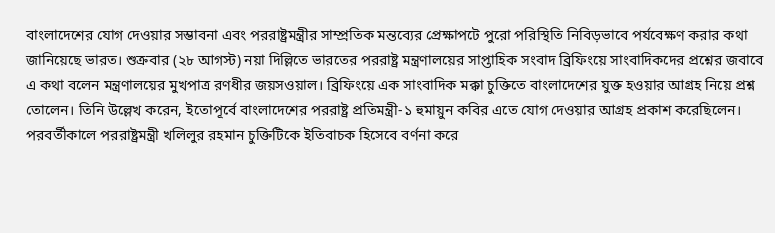বাংলাদেশের যোগ দেওয়ার সম্ভাবনা এবং পররাষ্ট্রমন্ত্রীর সাম্প্রতিক মন্তব্যের প্রেক্ষাপটে পুরো পরিস্থিতি নিবিড়ভাবে পর্যবেক্ষণ করার কথা জানিয়েছে ভারত। শুক্রবার (২৮ আগস্ট) নয়া দিল্লিতে ভারতের পররাষ্ট্র মন্ত্রণালয়ের সাপ্তাহিক সংবাদ ব্রিফিংয়ে সাংবাদিকদের প্রশ্নের জবাবে এ কথা বলেন মন্ত্রণালয়ের মুখপাত্র রণধীর জয়সওয়াল। ব্রিফিংয়ে এক সাংবাদিক মক্কা চুক্তিতে বাংলাদেশের যুক্ত হওয়ার আগ্রহ নিয়ে প্রশ্ন তোলেন। তিনি উল্লেখ করেন, ইতোপূর্বে বাংলাদেশের পররাষ্ট্র প্রতিমন্ত্রী-১ হুমায়ুন কবির এতে যোগ দেওয়ার আগ্রহ প্রকাশ করেছিলেন। পরবর্তীকালে পররাষ্ট্রমন্ত্রী খলিলুর রহমান চুক্তিটিকে ইতিবাচক হিসেবে বর্ণনা করে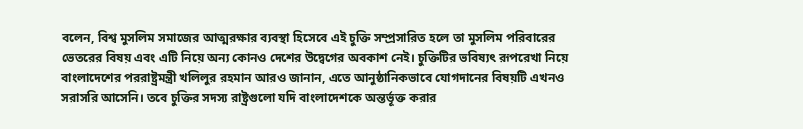বলেন, বিশ্ব মুসলিম সমাজের আত্মরক্ষার ব্যবস্থা হিসেবে এই চুক্তি সম্প্রসারিত হলে তা মুসলিম পরিবারের ভেতরের বিষয় এবং এটি নিয়ে অন্য কোনও দেশের উদ্বেগের অবকাশ নেই। চুক্তিটির ভবিষ্যৎ রূপরেখা নিয়ে বাংলাদেশের পররাষ্ট্রমন্ত্রী খলিলুর রহমান আরও জানান, এতে আনুষ্ঠানিকভাবে যোগদানের বিষয়টি এখনও সরাসরি আসেনি। তবে চুক্তির সদস্য রাষ্ট্রগুলো যদি বাংলাদেশকে অন্তর্ভূক্ত করার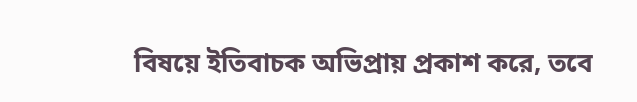বিষয়ে ইতিবাচক অভিপ্রায় প্রকাশ করে, তবে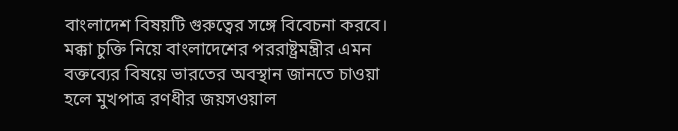বাংলাদেশ বিষয়টি গুরুত্বের সঙ্গে বিবেচনা করবে। মক্কা চুক্তি নিয়ে বাংলাদেশের পররাষ্ট্রমন্ত্রীর এমন বক্তব্যের বিষয়ে ভারতের অবস্থান জানতে চাওয়া হলে মুখপাত্র রণধীর জয়সওয়াল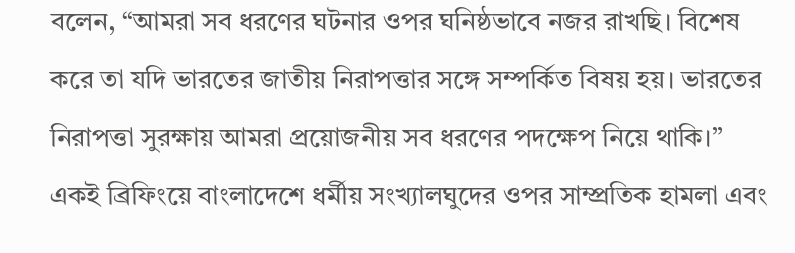বলেন, “আমরা সব ধরণের ঘটনার ওপর ঘনিষ্ঠভাবে নজর রাখছি। বিশেষ করে তা যদি ভারতের জাতীয় নিরাপত্তার সঙ্গে সম্পর্কিত বিষয় হয়। ভারতের নিরাপত্তা সুরক্ষায় আমরা প্রয়োজনীয় সব ধরণের পদক্ষেপ নিয়ে থাকি।” একই ব্রিফিংয়ে বাংলাদেশে ধর্মীয় সংখ্যালঘুদের ওপর সাম্প্রতিক হামলা এবং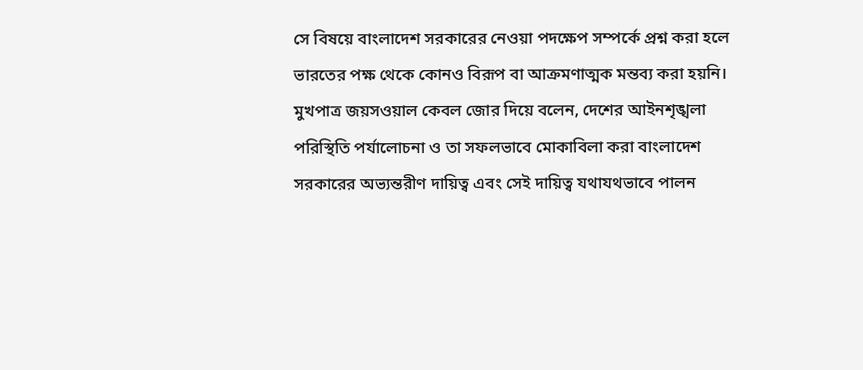সে বিষয়ে বাংলাদেশ সরকারের নেওয়া পদক্ষেপ সম্পর্কে প্রশ্ন করা হলে ভারতের পক্ষ থেকে কোনও বিরূপ বা আক্রমণাত্মক মন্তব্য করা হয়নি। মুখপাত্র জয়সওয়াল কেবল জোর দিয়ে বলেন, দেশের আইনশৃঙ্খলা পরিস্থিতি পর্যালোচনা ও তা সফলভাবে মোকাবিলা করা বাংলাদেশ সরকারের অভ্যন্তরীণ দায়িত্ব এবং সেই দায়িত্ব যথাযথভাবে পালন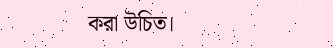করা উচিত।